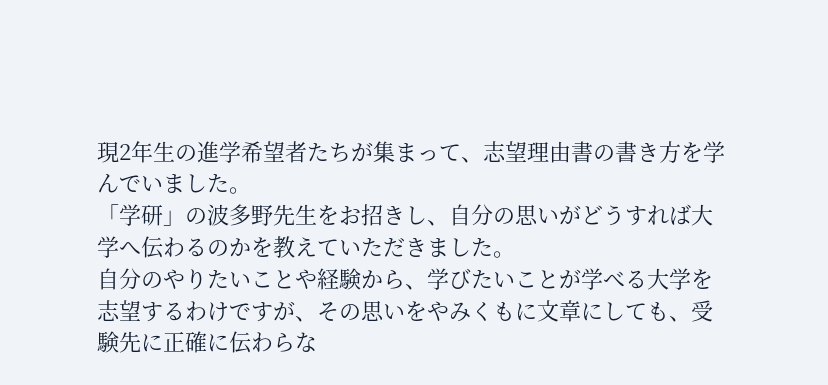現2年生の進学希望者たちが集まって、志望理由書の書き方を学んでいました。
「学研」の波多野先生をお招きし、自分の思いがどうすれば大学へ伝わるのかを教えていただきました。
自分のやりたいことや経験から、学びたいことが学べる大学を志望するわけですが、その思いをやみくもに文章にしても、受験先に正確に伝わらな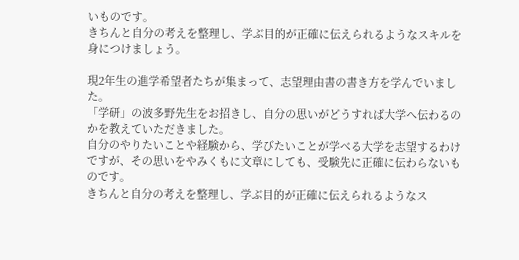いものです。
きちんと自分の考えを整理し、学ぶ目的が正確に伝えられるようなスキルを身につけましょう。

現2年生の進学希望者たちが集まって、志望理由書の書き方を学んでいました。
「学研」の波多野先生をお招きし、自分の思いがどうすれば大学へ伝わるのかを教えていただきました。
自分のやりたいことや経験から、学びたいことが学べる大学を志望するわけですが、その思いをやみくもに文章にしても、受験先に正確に伝わらないものです。
きちんと自分の考えを整理し、学ぶ目的が正確に伝えられるようなス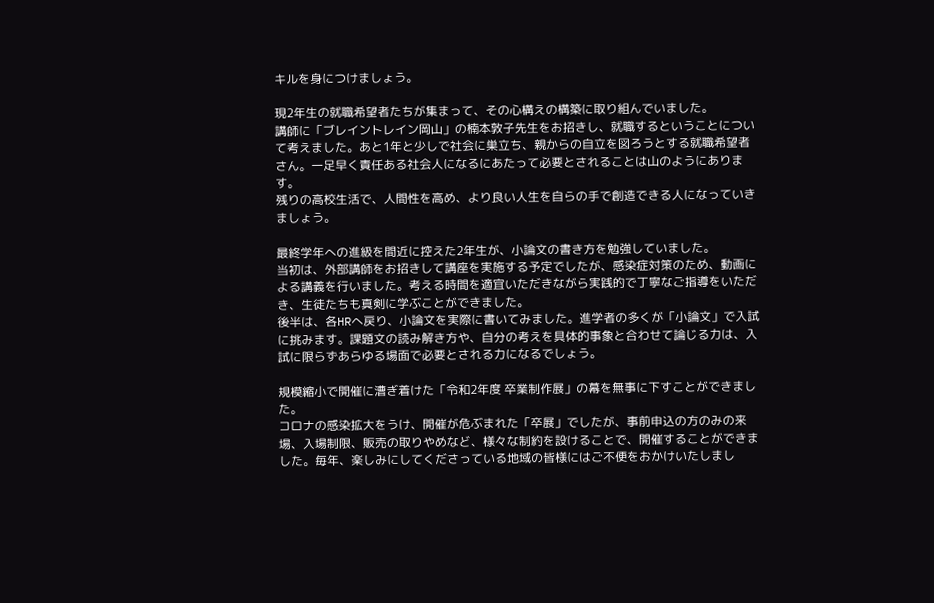キルを身につけましょう。

現2年生の就職希望者たちが集まって、その心構えの構築に取り組んでいました。
講師に「ブレイントレイン岡山」の楠本敦子先生をお招きし、就職するということについて考えました。あと1年と少しで社会に巣立ち、親からの自立を図ろうとする就職希望者さん。一足早く責任ある社会人になるにあたって必要とされることは山のようにあります。
残りの高校生活で、人間性を高め、より良い人生を自らの手で創造できる人になっていきましょう。

最終学年への進級を間近に控えた2年生が、小論文の書き方を勉強していました。
当初は、外部講師をお招きして講座を実施する予定でしたが、感染症対策のため、動画による講義を行いました。考える時間を適宜いただきながら実践的で丁寧なご指導をいただき、生徒たちも真剣に学ぶことができました。
後半は、各HRへ戻り、小論文を実際に書いてみました。進学者の多くが「小論文」で入試に挑みます。課題文の読み解き方や、自分の考えを具体的事象と合わせて論じる力は、入試に限らずあらゆる場面で必要とされる力になるでしょう。

規模縮小で開催に漕ぎ着けた「令和2年度 卒業制作展」の幕を無事に下すことができました。
コロナの感染拡大をうけ、開催が危ぶまれた「卒展」でしたが、事前申込の方のみの来場、入場制限、販売の取りやめなど、様々な制約を設けることで、開催することができました。毎年、楽しみにしてくださっている地域の皆様にはご不便をおかけいたしまし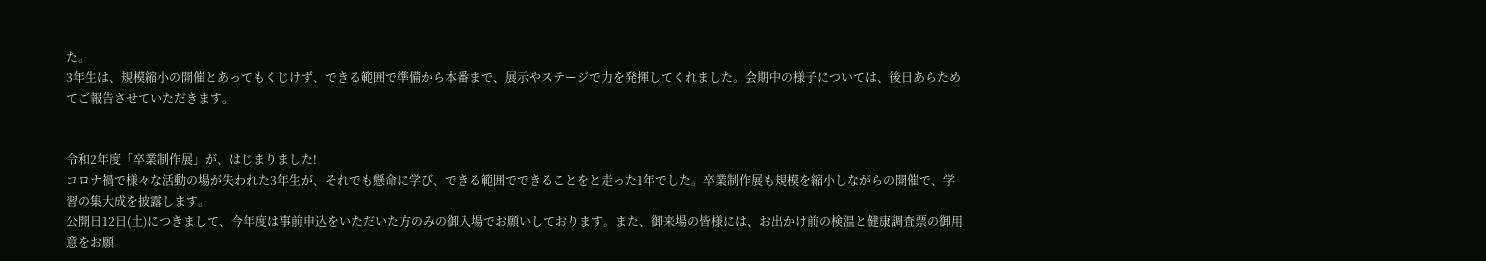た。
3年生は、規模縮小の開催とあってもくじけず、できる範囲で準備から本番まで、展示やステージで力を発揮してくれました。会期中の様子については、後日あらためてご報告させていただきます。


令和2年度「卒業制作展」が、はじまりました!
コロナ禍で様々な活動の場が失われた3年生が、それでも懸命に学び、できる範囲でできることをと走った1年でした。卒業制作展も規模を縮小しながらの開催で、学習の集大成を披露します。
公開日12日(土)につきまして、今年度は事前申込をいただいた方のみの御入場でお願いしております。また、御来場の皆様には、お出かけ前の検温と健康調査票の御用意をお願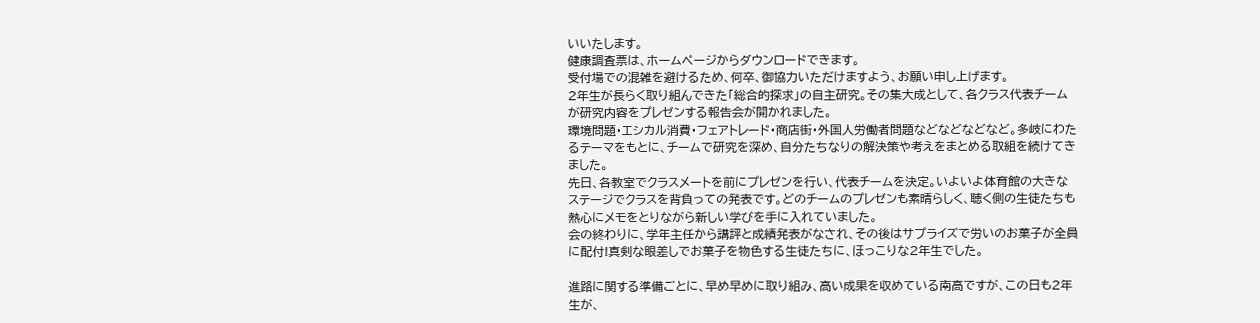いいたします。
健康調査票は、ホームページからダウンロードできます。
受付場での混雑を避けるため、何卒、御協力いただけますよう、お願い申し上げます。
2年生が長らく取り組んできた「総合的探求」の自主研究。その集大成として、各クラス代表チームが研究内容をプレゼンする報告会が開かれました。
環境問題・エシカル消費・フェアトレード・商店街・外国人労働者問題などなどなどなど。多岐にわたるテーマをもとに、チームで研究を深め、自分たちなりの解決策や考えをまとめる取組を続けてきました。
先日、各教室でクラスメートを前にプレゼンを行い、代表チームを決定。いよいよ体育館の大きなステージでクラスを背負っての発表です。どのチームのプレゼンも素晴らしく、聴く側の生徒たちも熱心にメモをとりながら新しい学びを手に入れていました。
会の終わりに、学年主任から講評と成績発表がなされ、その後はサプライズで労いのお菓子が全員に配付!真剣な眼差しでお菓子を物色する生徒たちに、ほっこりな2年生でした。

進路に関する準備ごとに、早め早めに取り組み、高い成果を収めている南高ですが、この日も2年生が、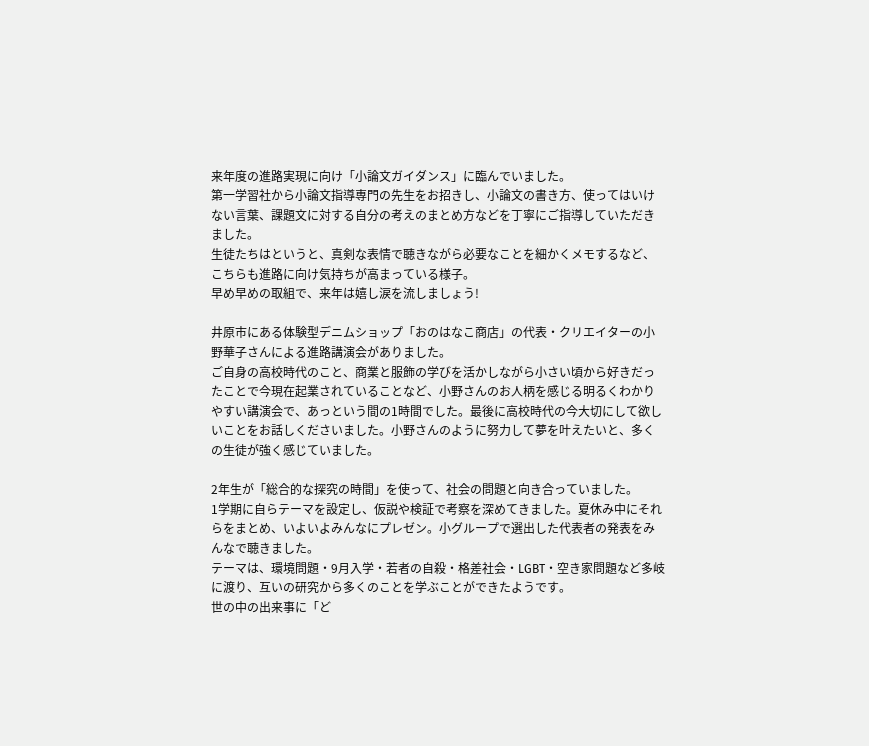来年度の進路実現に向け「小論文ガイダンス」に臨んでいました。
第一学習社から小論文指導専門の先生をお招きし、小論文の書き方、使ってはいけない言葉、課題文に対する自分の考えのまとめ方などを丁寧にご指導していただきました。
生徒たちはというと、真剣な表情で聴きながら必要なことを細かくメモするなど、こちらも進路に向け気持ちが高まっている様子。
早め早めの取組で、来年は嬉し涙を流しましょう!

井原市にある体験型デニムショップ「おのはなこ商店」の代表・クリエイターの小野華子さんによる進路講演会がありました。
ご自身の高校時代のこと、商業と服飾の学びを活かしながら小さい頃から好きだったことで今現在起業されていることなど、小野さんのお人柄を感じる明るくわかりやすい講演会で、あっという間の1時間でした。最後に高校時代の今大切にして欲しいことをお話しくださいました。小野さんのように努力して夢を叶えたいと、多くの生徒が強く感じていました。

2年生が「総合的な探究の時間」を使って、社会の問題と向き合っていました。
1学期に自らテーマを設定し、仮説や検証で考察を深めてきました。夏休み中にそれらをまとめ、いよいよみんなにプレゼン。小グループで選出した代表者の発表をみんなで聴きました。
テーマは、環境問題・9月入学・若者の自殺・格差社会・LGBT・空き家問題など多岐に渡り、互いの研究から多くのことを学ぶことができたようです。
世の中の出来事に「ど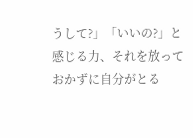うして?」「いいの?」と感じる力、それを放っておかずに自分がとる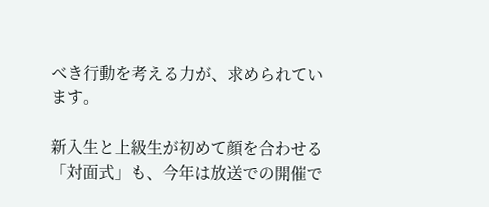べき行動を考える力が、求められています。

新入生と上級生が初めて顔を合わせる「対面式」も、今年は放送での開催で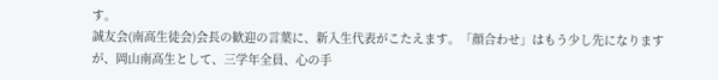す。
誠友会(南高生徒会)会長の歓迎の言葉に、新入生代表がこたえます。「顔合わせ」はもう少し先になりますが、岡山南高生として、三学年全員、心の手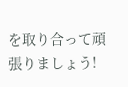を取り合って頑張りましょう!